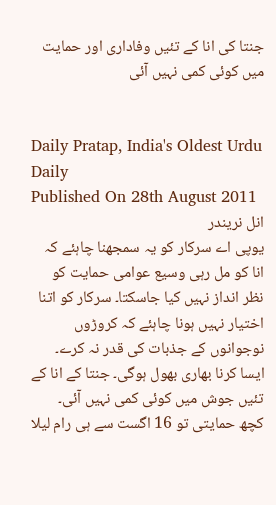جنتا کی انا کے تئیں وفاداری اور حمایت میں کوئی کمی نہیں آئی


Daily Pratap, India's Oldest Urdu Daily
Published On 28th August 2011
انل نریندر
یوپی اے سرکار کو یہ سمجھنا چاہئے کہ انا کو مل رہی وسیع عوامی حمایت کو نظر انداز نہیں کیا جاسکتا۔ سرکار کو اتنا اختیار نہیں ہونا چاہئے کہ کروڑوں نوجوانوں کے جذبات کی قدر نہ کرے۔ ایسا کرنا بھاری بھول ہوگی۔ جنتا کے انا کے تئیں جوش میں کوئی کمی نہیں آئی۔ کچھ حمایتی تو 16 اگست سے ہی رام لیلا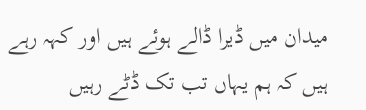میدان میں ڈیرا ڈالے ہوئے ہیں اور کہہ رہے ہیں کہ ہم یہاں تب تک ڈٹے رہیں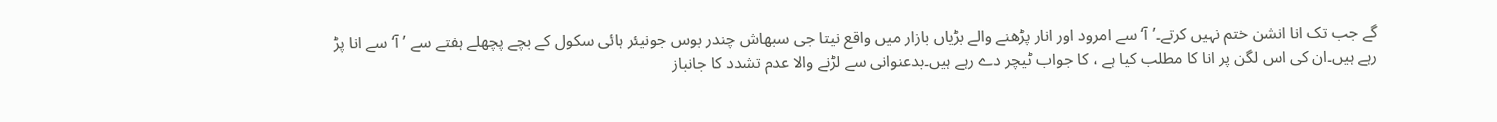گے جب تک انا انشن ختم نہیں کرتے۔’آ‘سے امرود اور انار پڑھنے والے بڑیاں بازار میں واقع نیتا جی سبھاش چندر بوس جونیئر ہائی سکول کے بچے پچھلے ہفتے سے ’آ‘ سے انا پڑ رہے ہیں۔ان کی اس لگن پر انا کا مطلب کیا ہے ، کا جواب ٹیچر دے رہے ہیں۔بدعنوانی سے لڑنے والا عدم تشدد کا جانباز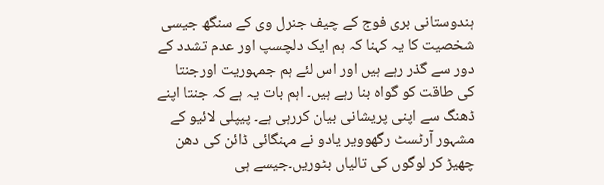ہندوستانی بری فوج کے چیف جنرل وی کے سنگھ جیسی شخصیت کا یہ کہنا کہ ہم ایک دلچسپ اور عدم تشدد کے دور سے گذر رہے ہیں اور اس لئے ہم جمہوریت اورجنتا کی طاقت کو گواہ بنا رہے ہیں۔ اہم بات یہ ہے کہ جنتا اپنے ڈھنگ سے اپنی پریشانی بیان کررہی ہے۔ پیپلی لائیو کے مشہور آرٹسٹ رگھوویر یادو نے مہنگائی ڈائن کی دھن چھیڑ کر لوگوں کی تالیاں بٹوریں۔جیسے ہی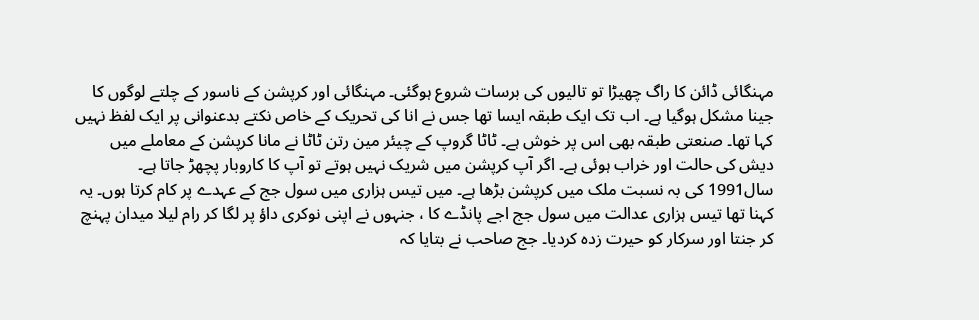مہنگائی ڈائن کا راگ چھیڑا تو تالیوں کی برسات شروع ہوگئی۔ مہنگائی اور کرپشن کے ناسور کے چلتے لوگوں کا جینا مشکل ہوگیا ہے۔ اب تک ایک طبقہ ایسا تھا جس نے انا کی تحریک کے خاص نکتے بدعنوانی پر ایک لفظ نہیں کہا تھا۔ صنعتی طبقہ بھی اس پر خوش ہے۔ ٹاٹا گروپ کے چیئر مین رتن ٹاٹا نے مانا کرپشن کے معاملے میں دیش کی حالت اور خراب ہوئی ہے۔ اگر آپ کرپشن میں شریک نہیں ہوتے تو آپ کا کاروبار پچھڑ جاتا ہے۔ سال1991 کی بہ نسبت ملک میں کرپشن بڑھا ہے۔ میں تیس ہزاری میں سول جج کے عہدے پر کام کرتا ہوں۔ یہ کہنا تھا تیس ہزاری عدالت میں سول جج اجے پانڈے کا ، جنہوں نے اپنی نوکری داؤ پر لگا کر رام لیلا میدان پہنچ کر جنتا اور سرکار کو حیرت زدہ کردیا۔ جج صاحب نے بتایا کہ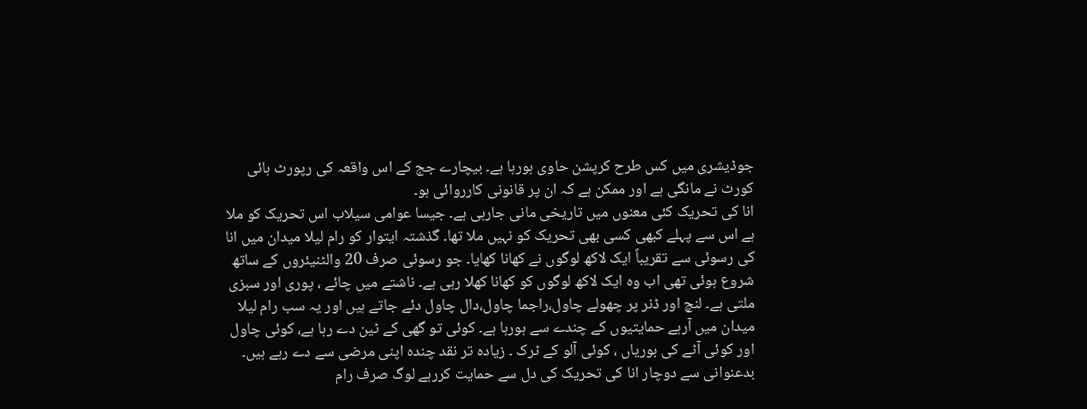جوڈیشری میں کس طرح کرپشن حاوی ہورہا ہے۔ بیچارے جج کے اس واقعہ کی رپورٹ ہائی کورٹ نے مانگی ہے اور ممکن ہے کہ ان پر قانونی کارروائی ہو۔
انا کی تحریک کئی معنوں میں تاریخی مانی جارہی ہے۔ جیسا عوامی سیلاب اس تحریک کو ملا ہے اس سے پہلے کبھی کسی بھی تحریک کو نہیں ملا تھا۔ گذشتہ ایتوار کو رام لیلا میدان میں انا کی رسوئی سے تقریباً ایک لاکھ لوگوں نے کھانا کھایا۔ جو رسوئی صرف 20 والٹنیئروں کے ساتھ شروع ہوئی تھی اب وہ ایک لاکھ لوگوں کو کھانا کھلا رہی ہے۔ ناشتے میں چائے ، پوری اور سبزی ملتی ہے۔ لنچ اور ڈنر پر چھولے چاول،راجما چاول،دال چاول دئے جاتے ہیں اور یہ سب رام لیلا میدان میں آرہے حمایتیوں کے چندے سے ہورہا ہے۔ کوئی تو گھی کے ٹین دے رہا ہے، کوئی چاول اور کوئی آٹے کی بوریاں ، کوئی آلو کے ٹرک ۔ زیادہ تر نقد چندہ اپنی مرضی سے دے رہے ہیں۔ بدعنوانی سے دوچار انا کی تحریک کی دل سے حمایت کررہے لوگ صرف رام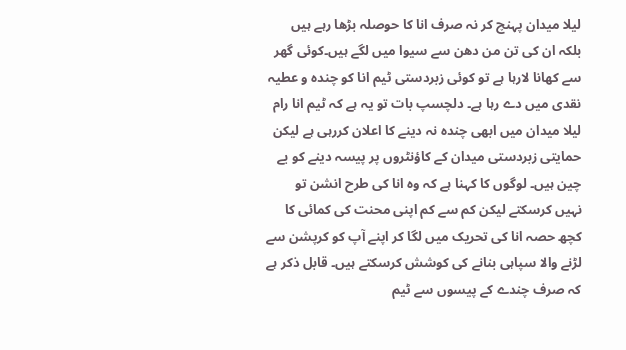لیلا میدان پہنچ کر نہ صرف انا کا حوصلہ بڑھا رہے ہیں بلکہ ان کی تن من دھن سے سیوا میں لگے ہیں۔کوئی گھر سے کھانا لارہا ہے تو کوئی زبردستی ٹیم انا کو چندہ و عطیہ نقدی میں دے رہا ہے۔ دلچسپ بات تو یہ ہے کہ ٹیم انا رام لیلا میدان میں ابھی چندہ نہ دینے کا اعلان کررہی ہے لیکن حمایتی زبردستی میدان کے کاؤنٹروں پر پیسہ دینے کو بے چین ہیں۔ لوگوں کا کہنا ہے کہ وہ انا کی طرح انشن تو نہیں کرسکتے لیکن کم سے کم اپنی محنت کی کمائی کا کچھ حصہ انا کی تحریک میں لگا کر اپنے آپ کو کرپشن سے لڑنے والا سپاہی بنانے کی کوشش کرسکتے ہیں۔ قابل ذکر ہے کہ صرف چندے کے پیسوں سے ٹیم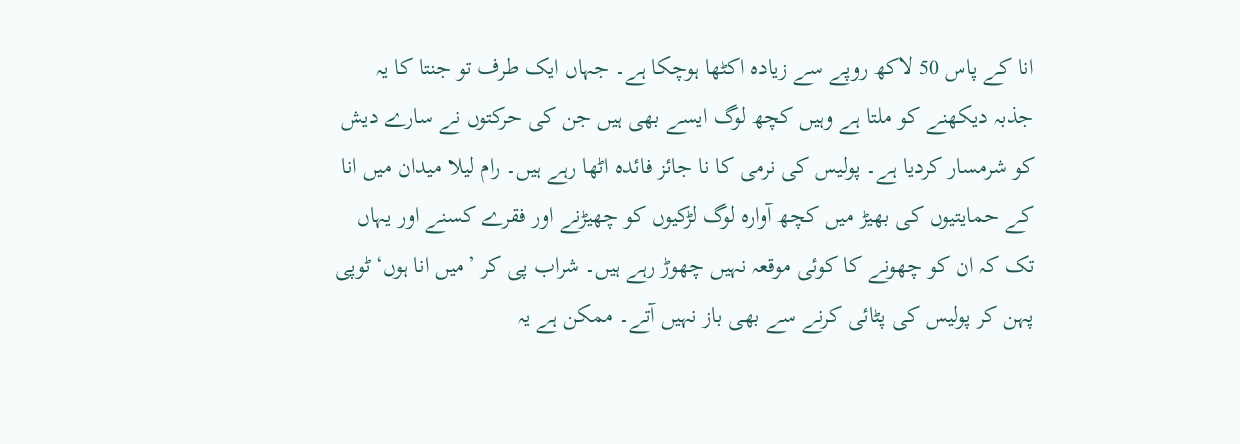انا کے پاس 50 لاکھ روپے سے زیادہ اکٹھا ہوچکا ہے۔ جہاں ایک طرف تو جنتا کا یہ جذبہ دیکھنے کو ملتا ہے وہیں کچھ لوگ ایسے بھی ہیں جن کی حرکتوں نے سارے دیش کو شرمسار کردیا ہے۔ پولیس کی نرمی کا نا جائز فائدہ اٹھا رہے ہیں۔ رام لیلا میدان میں انا کے حمایتیوں کی بھیڑ میں کچھ آوارہ لوگ لڑکیوں کو چھیڑنے اور فقرے کسنے اور یہاں تک کہ ان کو چھونے کا کوئی موقعہ نہیں چھوڑ رہے ہیں۔ شراب پی کر ’میں انا ہوں‘ ٹوپی پہن کر پولیس کی پٹائی کرنے سے بھی باز نہیں آتے۔ ممکن ہے یہ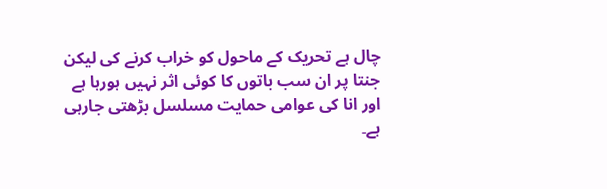چال ہے تحریک کے ماحول کو خراب کرنے کی لیکن جنتا پر ان سب باتوں کا کوئی اثر نہیں ہورہا ہے اور انا کی عوامی حمایت مسلسل بڑھتی جارہی ہے۔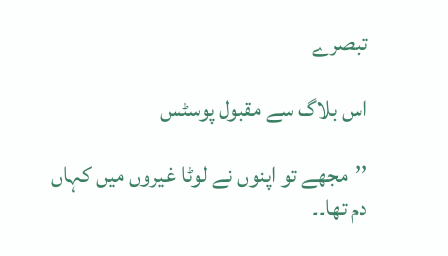تبصرے

اس بلاگ سے مقبول پوسٹس

’’مجھے تو اپنوں نے لوٹا غیروں میں کہاں دم تھا۔۔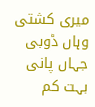میری کشتی وہاں ڈوبی جہاں پانی بہت کم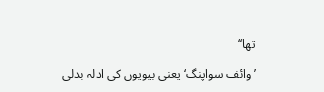تھا‘‘

’وائف سواپنگ‘ یعنی بیویوں کی ادلہ بدلی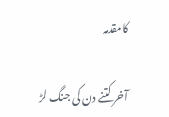کامقدمہ

آخر کتنے دن کی جنگ لڑ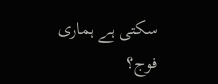سکتی ہے ہماری فوج؟